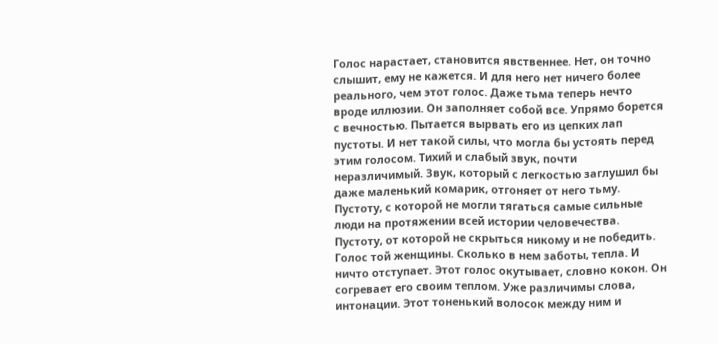Голос нарастает, становится явственнее. Нет, он точно слышит, ему не кажется. И для него нет ничего более реального, чем этот голос. Даже тьма теперь нечто вроде иллюзии. Он заполняет собой все. Упрямо борется с вечностью. Пытается вырвать его из цепких лап пустоты. И нет такой силы, что могла бы устоять перед этим голосом. Тихий и слабый звук, почти неразличимый. Звук, который с легкостью заглушил бы даже маленький комарик, отгоняет от него тьму. Пустоту, с которой не могли тягаться самые сильные люди на протяжении всей истории человечества. Пустоту, от которой не скрыться никому и не победить. Голос той женщины. Сколько в нем заботы, тепла. И ничто отступает. Этот голос окутывает, словно кокон. Он согревает его своим теплом. Уже различимы слова, интонации. Этот тоненький волосок между ним и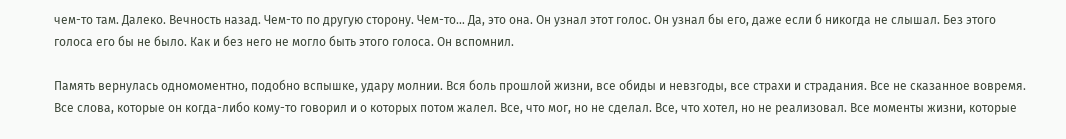чем-то там. Далеко. Вечность назад. Чем-то по другую сторону. Чем-то… Да, это она. Он узнал этот голос. Он узнал бы его, даже если б никогда не слышал. Без этого голоса его бы не было. Как и без него не могло быть этого голоса. Он вспомнил.

Память вернулась одномоментно, подобно вспышке, удару молнии. Вся боль прошлой жизни, все обиды и невзгоды, все страхи и страдания. Все не сказанное вовремя. Все слова, которые он когда-либо кому-то говорил и о которых потом жалел. Все, что мог, но не сделал. Все, что хотел, но не реализовал. Все моменты жизни, которые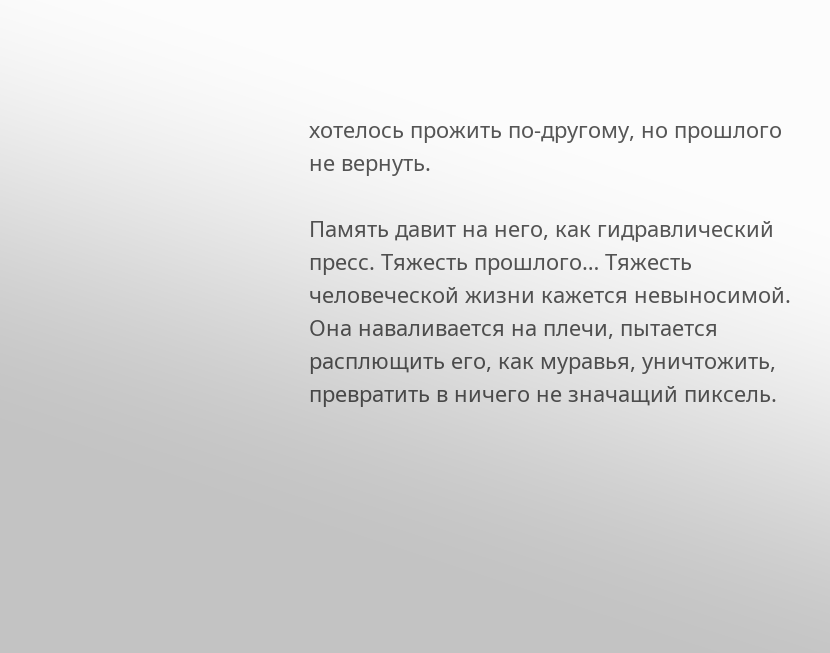хотелось прожить по-другому, но прошлого не вернуть.

Память давит на него, как гидравлический пресс. Тяжесть прошлого… Тяжесть человеческой жизни кажется невыносимой. Она наваливается на плечи, пытается расплющить его, как муравья, уничтожить, превратить в ничего не значащий пиксель.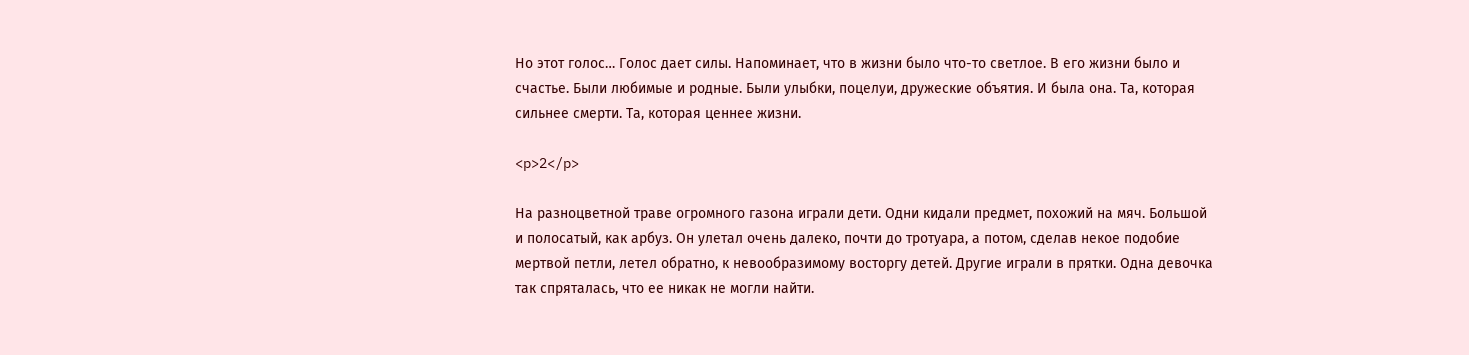Но этот голос… Голос дает силы. Напоминает, что в жизни было что-то светлое. В его жизни было и счастье. Были любимые и родные. Были улыбки, поцелуи, дружеские объятия. И была она. Та, которая сильнее смерти. Та, которая ценнее жизни.

<p>2</p>

На разноцветной траве огромного газона играли дети. Одни кидали предмет, похожий на мяч. Большой и полосатый, как арбуз. Он улетал очень далеко, почти до тротуара, а потом, сделав некое подобие мертвой петли, летел обратно, к невообразимому восторгу детей. Другие играли в прятки. Одна девочка так спряталась, что ее никак не могли найти.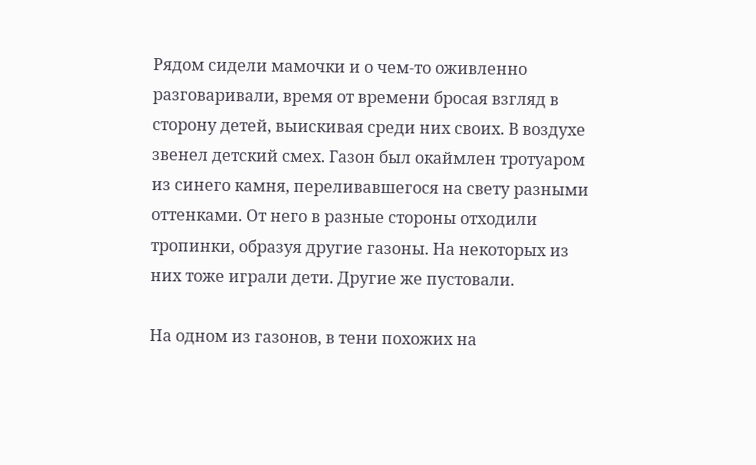Рядом сидели мамочки и о чем-то оживленно разговаривали, время от времени бросая взгляд в сторону детей, выискивая среди них своих. В воздухе звенел детский смех. Газон был окаймлен тротуаром из синего камня, переливавшегося на свету разными оттенками. От него в разные стороны отходили тропинки, образуя другие газоны. На некоторых из них тоже играли дети. Другие же пустовали.

На одном из газонов, в тени похожих на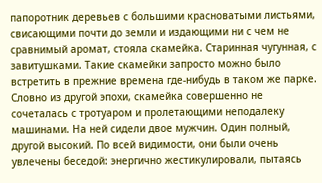папоротник деревьев с большими красноватыми листьями, свисающими почти до земли и издающими ни с чем не сравнимый аромат, стояла скамейка. Старинная чугунная, с завитушками. Такие скамейки запросто можно было встретить в прежние времена где-нибудь в таком же парке. Словно из другой эпохи, скамейка совершенно не сочеталась с тротуаром и пролетающими неподалеку машинами. На ней сидели двое мужчин. Один полный, другой высокий. По всей видимости, они были очень увлечены беседой: энергично жестикулировали, пытаясь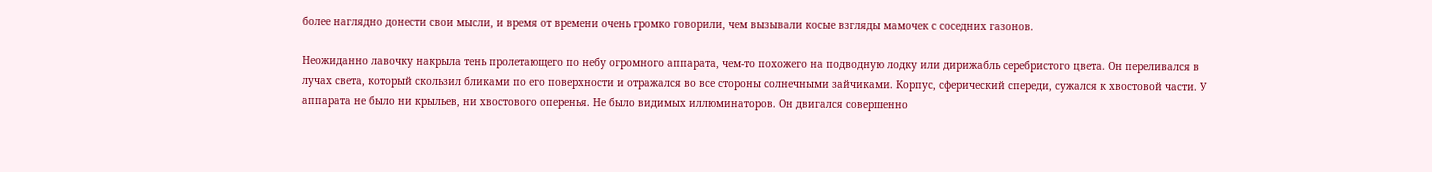более наглядно донести свои мысли, и время от времени очень громко говорили, чем вызывали косые взгляды мамочек с соседних газонов.

Неожиданно лавочку накрыла тень пролетающего по небу огромного аппарата, чем-то похожего на подводную лодку или дирижабль серебристого цвета. Он переливался в лучах света, который скользил бликами по его поверхности и отражался во все стороны солнечными зайчиками. Корпус, сферический спереди, сужался к хвостовой части. У аппарата не было ни крыльев, ни хвостового оперенья. Не было видимых иллюминаторов. Он двигался совершенно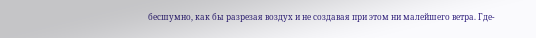бесшумно, как бы разрезая воздух и не создавая при этом ни малейшего ветра. Где-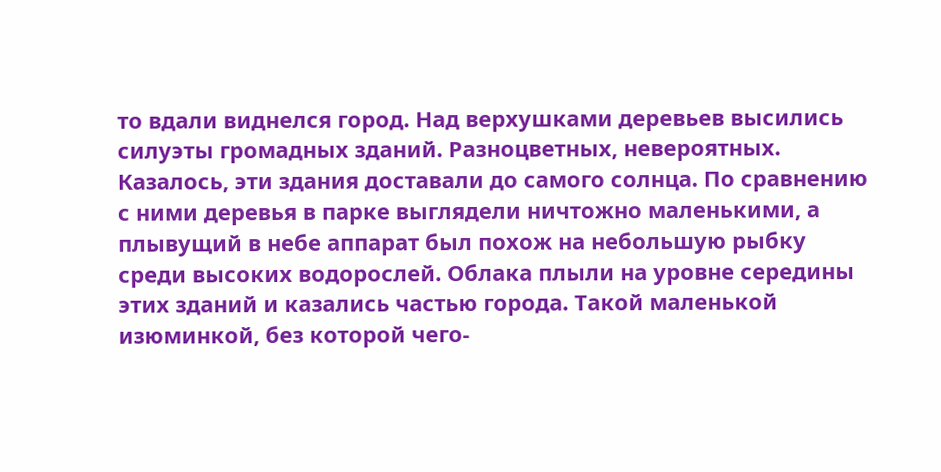то вдали виднелся город. Над верхушками деревьев высились силуэты громадных зданий. Разноцветных, невероятных. Казалось, эти здания доставали до самого солнца. По сравнению с ними деревья в парке выглядели ничтожно маленькими, а плывущий в небе аппарат был похож на небольшую рыбку среди высоких водорослей. Облака плыли на уровне середины этих зданий и казались частью города. Такой маленькой изюминкой, без которой чего-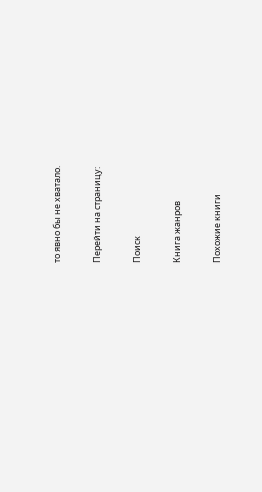то явно бы не хватало.

Перейти на страницу:

Поиск

Книга жанров

Похожие книги